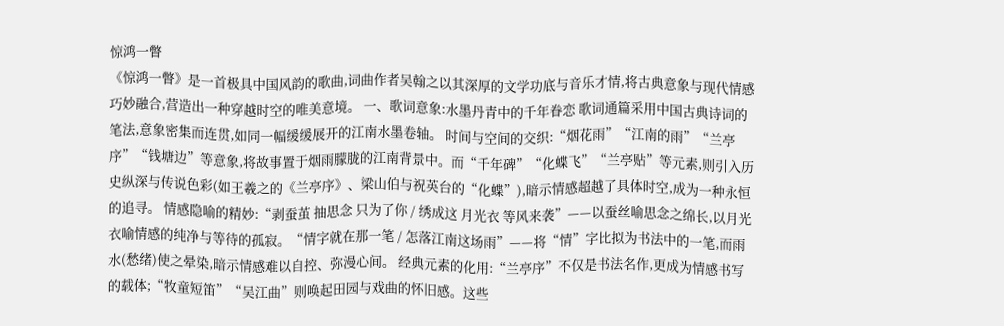惊鸿一瞥
《惊鸿一瞥》是一首极具中国风韵的歌曲,词曲作者吴翰之以其深厚的文学功底与音乐才情,将古典意象与现代情感巧妙融合,营造出一种穿越时空的唯美意境。 一、歌词意象:水墨丹青中的千年眷恋 歌词通篇采用中国古典诗词的笔法,意象密集而连贯,如同一幅缓缓展开的江南水墨卷轴。 时间与空间的交织:“烟花雨”“江南的雨”“兰亭序”“钱塘边”等意象,将故事置于烟雨朦胧的江南背景中。而“千年碑”“化蝶飞”“兰亭贴”等元素,则引入历史纵深与传说色彩(如王羲之的《兰亭序》、梁山伯与祝英台的“化蝶”),暗示情感超越了具体时空,成为一种永恒的追寻。 情感隐喻的精妙:“剥蚕茧 抽思念 只为了你 / 绣成这 月光衣 等风来袭”——以蚕丝喻思念之绵长,以月光衣喻情感的纯净与等待的孤寂。“情字就在那一笔 / 怎落江南这场雨”——将“情”字比拟为书法中的一笔,而雨水(愁绪)使之晕染,暗示情感难以自控、弥漫心间。 经典元素的化用:“兰亭序”不仅是书法名作,更成为情感书写的载体;“牧童短笛”“吴江曲”则唤起田园与戏曲的怀旧感。这些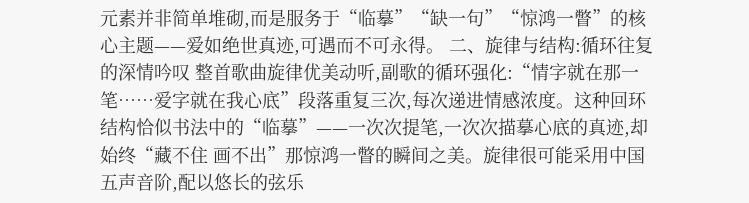元素并非简单堆砌,而是服务于“临摹”“缺一句”“惊鸿一瞥”的核心主题——爱如绝世真迹,可遇而不可永得。 二、旋律与结构:循环往复的深情吟叹 整首歌曲旋律优美动听,副歌的循环强化:“情字就在那一笔……爱字就在我心底”段落重复三次,每次递进情感浓度。这种回环结构恰似书法中的“临摹”——一次次提笔,一次次描摹心底的真迹,却始终“藏不住 画不出”那惊鸿一瞥的瞬间之美。旋律很可能采用中国五声音阶,配以悠长的弦乐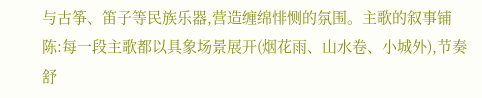与古筝、笛子等民族乐器,营造缠绵悱恻的氛围。主歌的叙事铺陈:每一段主歌都以具象场景展开(烟花雨、山水卷、小城外),节奏舒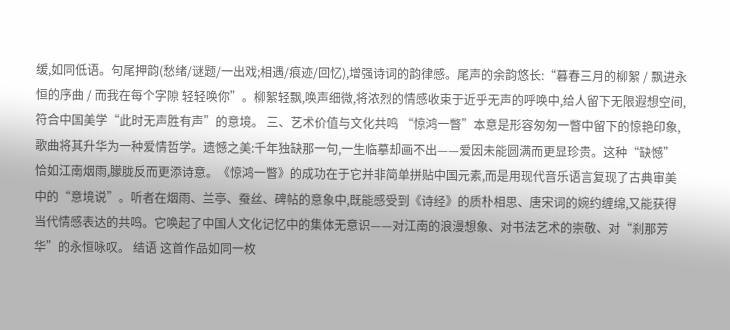缓,如同低语。句尾押韵(愁绪/谜题/一出戏;相遇/痕迹/回忆),增强诗词的韵律感。尾声的余韵悠长:“暮春三月的柳絮 / 飘进永恒的序曲 / 而我在每个字隙 轻轻唤你”。柳絮轻飘,唤声细微,将浓烈的情感收束于近乎无声的呼唤中,给人留下无限遐想空间,符合中国美学“此时无声胜有声”的意境。 三、艺术价值与文化共鸣 “惊鸿一瞥”本意是形容匆匆一瞥中留下的惊艳印象,歌曲将其升华为一种爱情哲学。遗憾之美:千年独缺那一句,一生临摹却画不出——爱因未能圆满而更显珍贵。这种“缺憾”恰如江南烟雨,朦胧反而更添诗意。《惊鸿一瞥》的成功在于它并非简单拼贴中国元素,而是用现代音乐语言复现了古典审美中的“意境说”。听者在烟雨、兰亭、蚕丝、碑帖的意象中,既能感受到《诗经》的质朴相思、唐宋词的婉约缠绵,又能获得当代情感表达的共鸣。它唤起了中国人文化记忆中的集体无意识——对江南的浪漫想象、对书法艺术的崇敬、对“刹那芳华”的永恒咏叹。 结语 这首作品如同一枚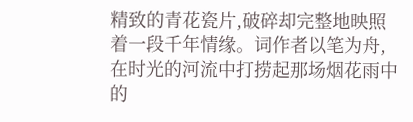精致的青花瓷片,破碎却完整地映照着一段千年情缘。词作者以笔为舟,在时光的河流中打捞起那场烟花雨中的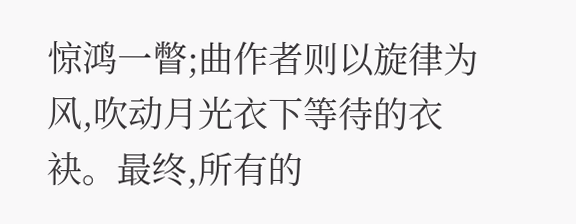惊鸿一瞥;曲作者则以旋律为风,吹动月光衣下等待的衣袂。最终,所有的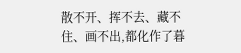散不开、挥不去、藏不住、画不出,都化作了暮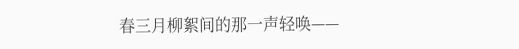春三月柳絮间的那一声轻唤——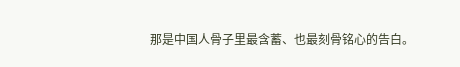那是中国人骨子里最含蓄、也最刻骨铭心的告白。